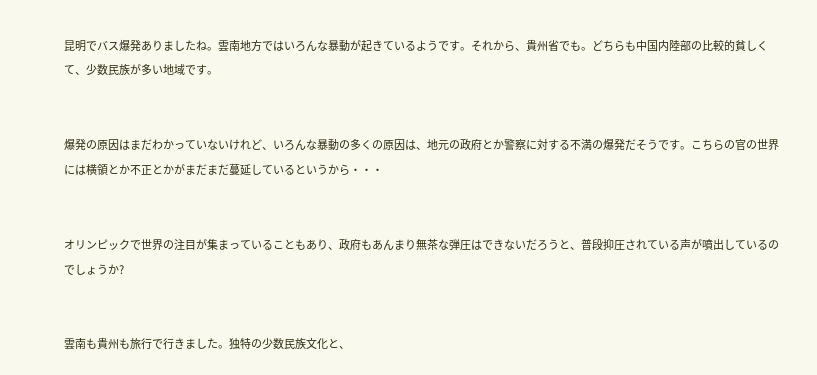昆明でバス爆発ありましたね。雲南地方ではいろんな暴動が起きているようです。それから、貴州省でも。どちらも中国内陸部の比較的貧しくて、少数民族が多い地域です。


爆発の原因はまだわかっていないけれど、いろんな暴動の多くの原因は、地元の政府とか警察に対する不満の爆発だそうです。こちらの官の世界には横領とか不正とかがまだまだ蔓延しているというから・・・


オリンピックで世界の注目が集まっていることもあり、政府もあんまり無茶な弾圧はできないだろうと、普段抑圧されている声が噴出しているのでしょうか?


雲南も貴州も旅行で行きました。独特の少数民族文化と、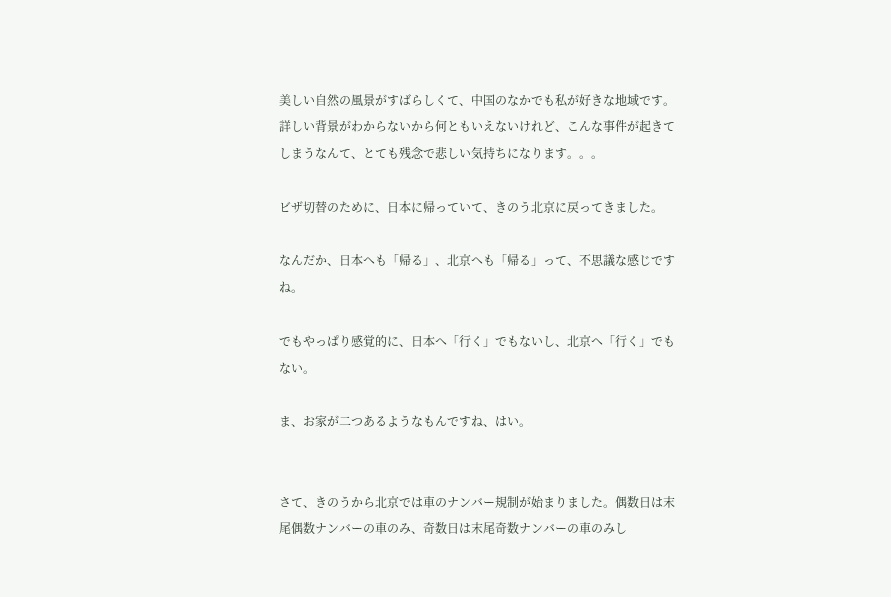美しい自然の風景がすばらしくて、中国のなかでも私が好きな地域です。詳しい背景がわからないから何ともいえないけれど、こんな事件が起きてしまうなんて、とても残念で悲しい気持ちになります。。。

ビザ切替のために、日本に帰っていて、きのう北京に戻ってきました。

なんだか、日本へも「帰る」、北京へも「帰る」って、不思議な感じですね。

でもやっぱり感覚的に、日本へ「行く」でもないし、北京へ「行く」でもない。

ま、お家が二つあるようなもんですね、はい。


さて、きのうから北京では車のナンバー規制が始まりました。偶数日は末尾偶数ナンバーの車のみ、奇数日は末尾奇数ナンバーの車のみし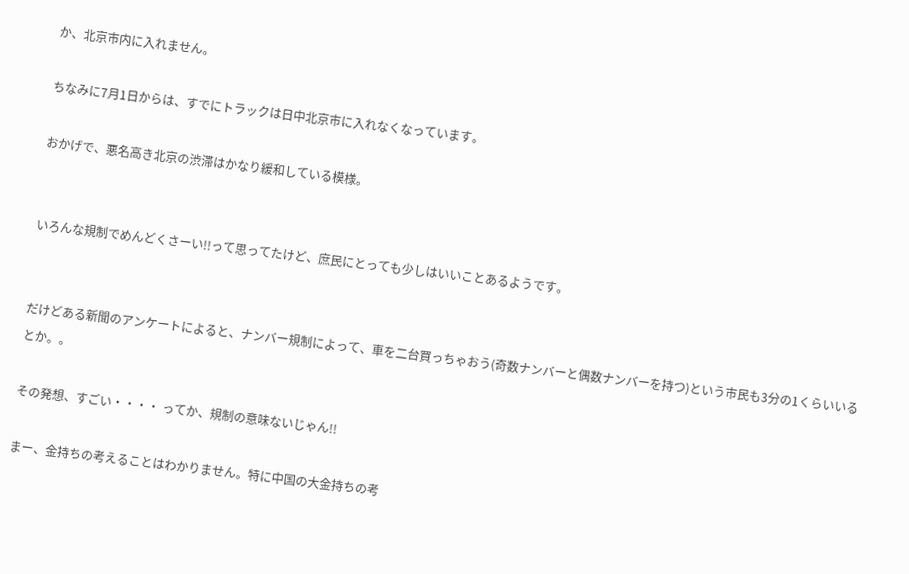か、北京市内に入れません。

ちなみに7月1日からは、すでにトラックは日中北京市に入れなくなっています。

おかげで、悪名高き北京の渋滞はかなり緩和している模様。


いろんな規制でめんどくさーい!!って思ってたけど、庶民にとっても少しはいいことあるようです。


だけどある新聞のアンケートによると、ナンバー規制によって、車を二台買っちゃおう(奇数ナンバーと偶数ナンバーを持つ)という市民も3分の1くらいいるとか。。

その発想、すごい・・・・ ってか、規制の意味ないじゃん!!

まー、金持ちの考えることはわかりません。特に中国の大金持ちの考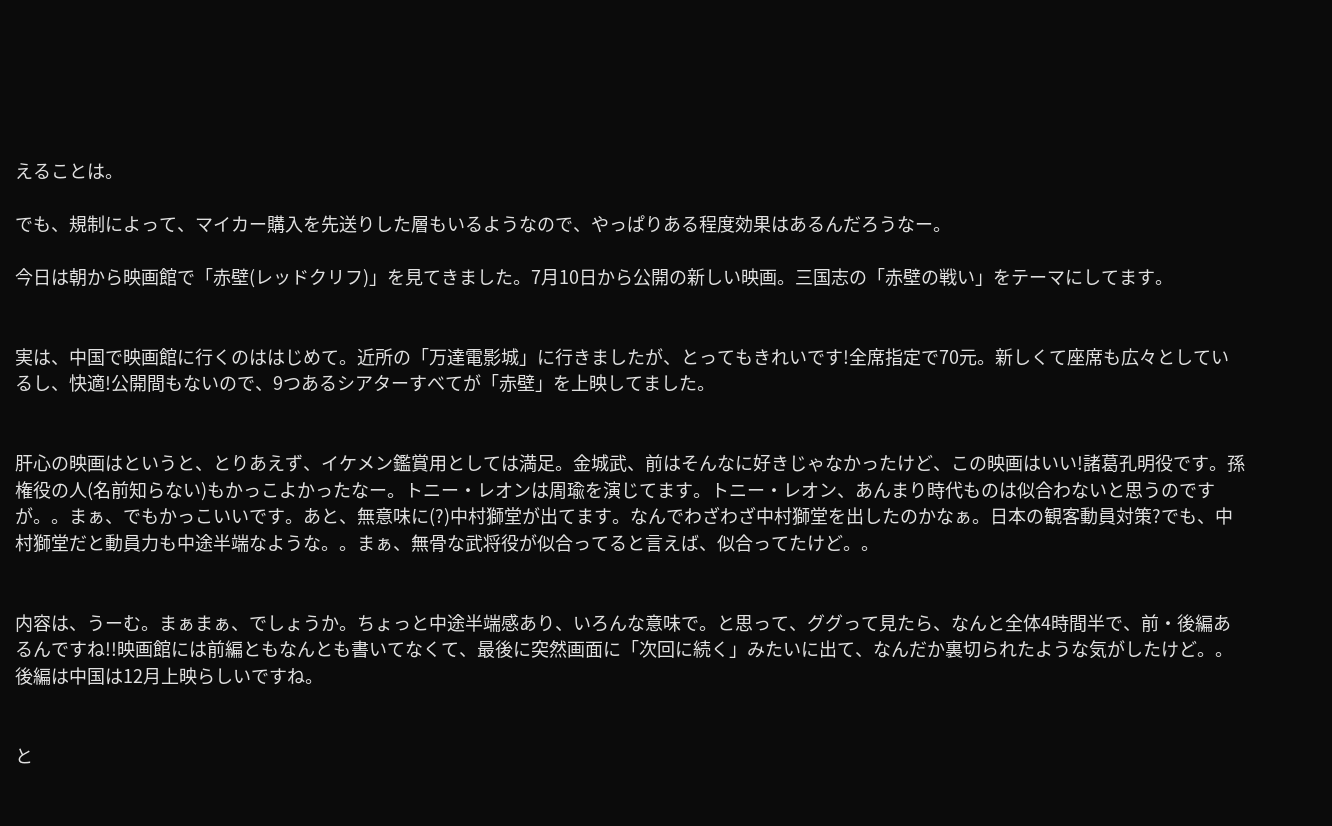えることは。

でも、規制によって、マイカー購入を先送りした層もいるようなので、やっぱりある程度効果はあるんだろうなー。

今日は朝から映画館で「赤壁(レッドクリフ)」を見てきました。7月10日から公開の新しい映画。三国志の「赤壁の戦い」をテーマにしてます。


実は、中国で映画館に行くのははじめて。近所の「万達電影城」に行きましたが、とってもきれいです!全席指定で70元。新しくて座席も広々としているし、快適!公開間もないので、9つあるシアターすべてが「赤壁」を上映してました。


肝心の映画はというと、とりあえず、イケメン鑑賞用としては満足。金城武、前はそんなに好きじゃなかったけど、この映画はいい!諸葛孔明役です。孫権役の人(名前知らない)もかっこよかったなー。トニー・レオンは周瑜を演じてます。トニー・レオン、あんまり時代ものは似合わないと思うのですが。。まぁ、でもかっこいいです。あと、無意味に(?)中村獅堂が出てます。なんでわざわざ中村獅堂を出したのかなぁ。日本の観客動員対策?でも、中村獅堂だと動員力も中途半端なような。。まぁ、無骨な武将役が似合ってると言えば、似合ってたけど。。


内容は、うーむ。まぁまぁ、でしょうか。ちょっと中途半端感あり、いろんな意味で。と思って、ググって見たら、なんと全体4時間半で、前・後編あるんですね!!映画館には前編ともなんとも書いてなくて、最後に突然画面に「次回に続く」みたいに出て、なんだか裏切られたような気がしたけど。。後編は中国は12月上映らしいですね。


と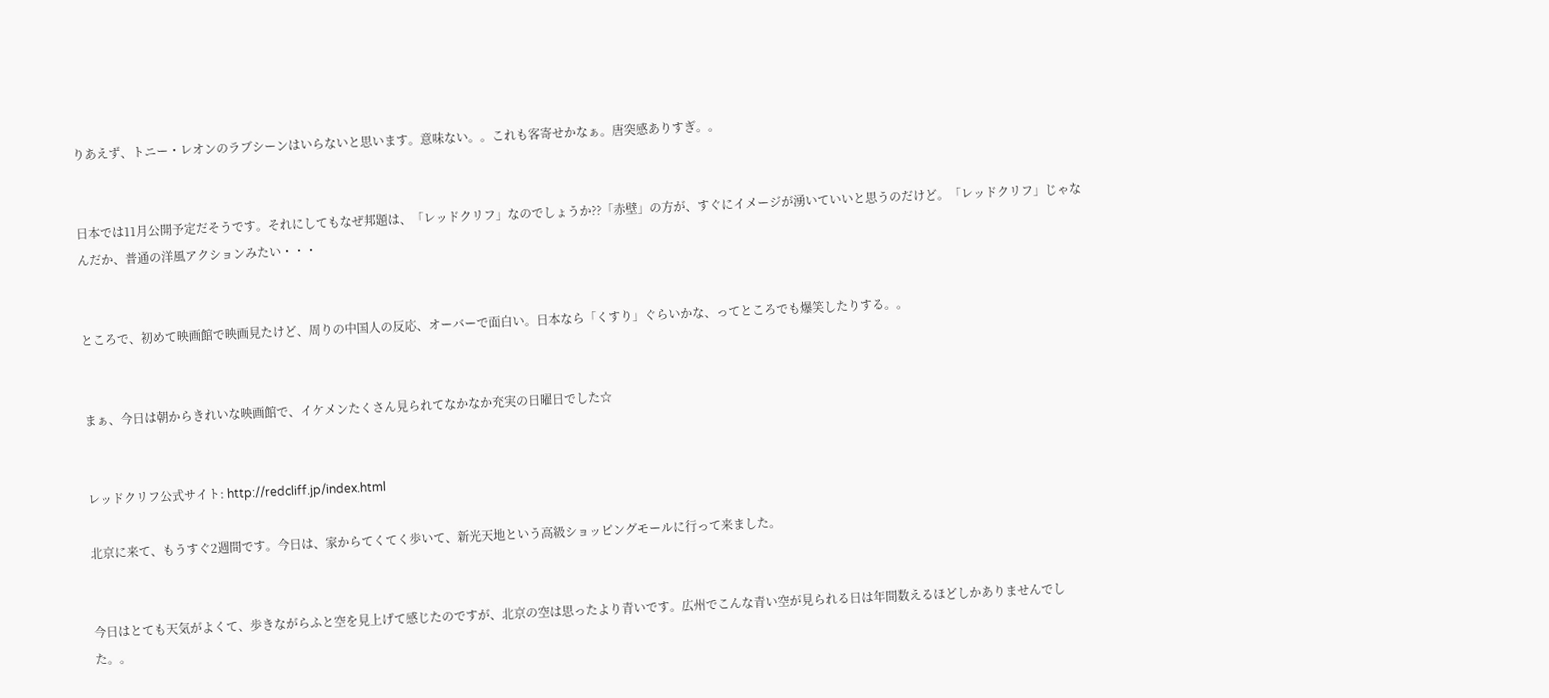りあえず、トニー・レオンのラブシーンはいらないと思います。意味ない。。これも客寄せかなぁ。唐突感ありすぎ。。


日本では11月公開予定だそうです。それにしてもなぜ邦題は、「レッドクリフ」なのでしょうか??「赤壁」の方が、すぐにイメージが湧いていいと思うのだけど。「レッドクリフ」じゃなんだか、普通の洋風アクションみたい・・・


ところで、初めて映画館で映画見たけど、周りの中国人の反応、オーバーで面白い。日本なら「くすり」ぐらいかな、ってところでも爆笑したりする。。


まぁ、今日は朝からきれいな映画館で、イケメンたくさん見られてなかなか充実の日曜日でした☆


レッドクリフ公式サイト: http://redcliff.jp/index.html

北京に来て、もうすぐ2週間です。今日は、家からてくてく歩いて、新光天地という高級ショッピングモールに行って来ました。


今日はとても天気がよくて、歩きながらふと空を見上げて感じたのですが、北京の空は思ったより青いです。広州でこんな青い空が見られる日は年間数えるほどしかありませんでした。。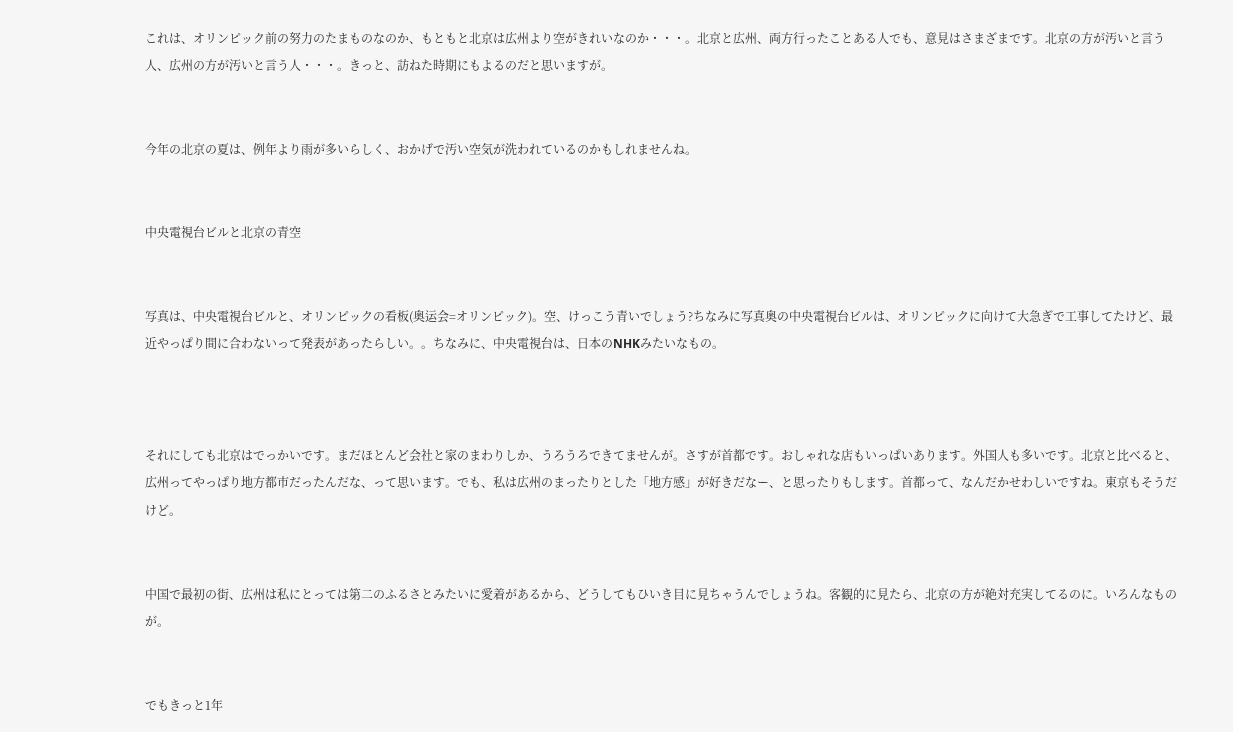これは、オリンピック前の努力のたまものなのか、もともと北京は広州より空がきれいなのか・・・。北京と広州、両方行ったことある人でも、意見はさまざまです。北京の方が汚いと言う人、広州の方が汚いと言う人・・・。きっと、訪ねた時期にもよるのだと思いますが。


今年の北京の夏は、例年より雨が多いらしく、おかげで汚い空気が洗われているのかもしれませんね。


中央電視台ビルと北京の青空


写真は、中央電視台ビルと、オリンピックの看板(奥运会=オリンピック)。空、けっこう青いでしょう?ちなみに写真奥の中央電視台ビルは、オリンピックに向けて大急ぎで工事してたけど、最近やっぱり間に合わないって発表があったらしい。。ちなみに、中央電視台は、日本のNHKみたいなもの。



それにしても北京はでっかいです。まだほとんど会社と家のまわりしか、うろうろできてませんが。さすが首都です。おしゃれな店もいっぱいあります。外国人も多いです。北京と比べると、広州ってやっぱり地方都市だったんだな、って思います。でも、私は広州のまったりとした「地方感」が好きだなー、と思ったりもします。首都って、なんだかせわしいですね。東京もそうだけど。


中国で最初の街、広州は私にとっては第二のふるさとみたいに愛着があるから、どうしてもひいき目に見ちゃうんでしょうね。客観的に見たら、北京の方が絶対充実してるのに。いろんなものが。


でもきっと1年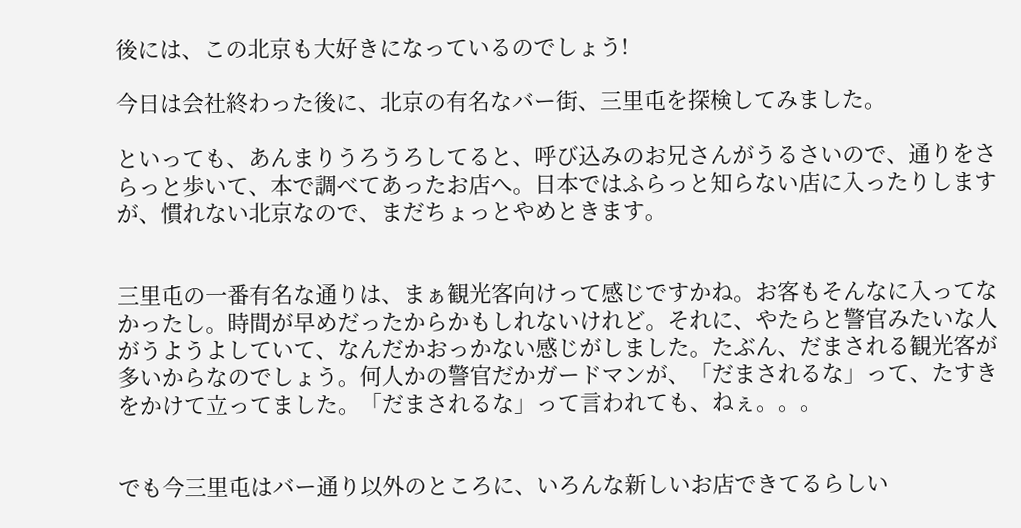後には、この北京も大好きになっているのでしょう!

今日は会社終わった後に、北京の有名なバー街、三里屯を探検してみました。

といっても、あんまりうろうろしてると、呼び込みのお兄さんがうるさいので、通りをさらっと歩いて、本で調べてあったお店へ。日本ではふらっと知らない店に入ったりしますが、慣れない北京なので、まだちょっとやめときます。


三里屯の一番有名な通りは、まぁ観光客向けって感じですかね。お客もそんなに入ってなかったし。時間が早めだったからかもしれないけれど。それに、やたらと警官みたいな人がうようよしていて、なんだかおっかない感じがしました。たぶん、だまされる観光客が多いからなのでしょう。何人かの警官だかガードマンが、「だまされるな」って、たすきをかけて立ってました。「だまされるな」って言われても、ねぇ。。。


でも今三里屯はバー通り以外のところに、いろんな新しいお店できてるらしい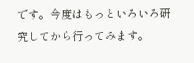です。今度はもっといろいろ研究してから行ってみます。